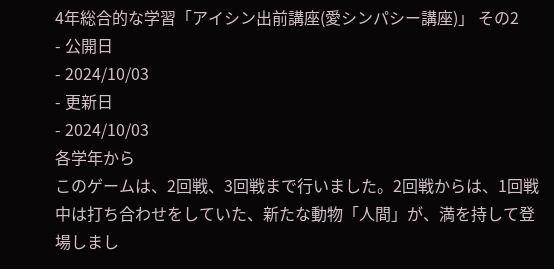4年総合的な学習「アイシン出前講座(愛シンパシー講座)」 その2
- 公開日
- 2024/10/03
- 更新日
- 2024/10/03
各学年から
このゲームは、2回戦、3回戦まで行いました。2回戦からは、1回戦中は打ち合わせをしていた、新たな動物「人間」が、満を持して登場しまし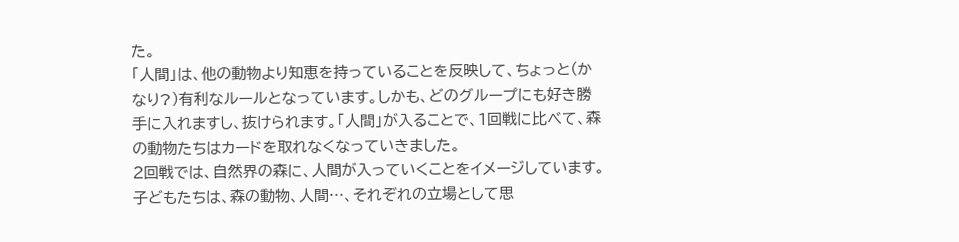た。
「人間」は、他の動物より知恵を持っていることを反映して、ちょっと(かなり?)有利なルールとなっています。しかも、どのグループにも好き勝手に入れますし、抜けられます。「人間」が入ることで、1回戦に比べて、森の動物たちはカードを取れなくなっていきました。
2回戦では、自然界の森に、人間が入っていくことをイメージしています。子どもたちは、森の動物、人間…、それぞれの立場として思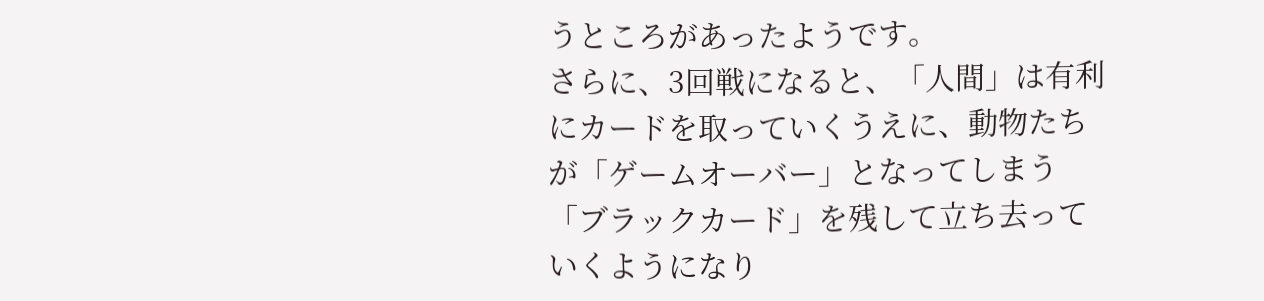うところがあったようです。
さらに、3回戦になると、「人間」は有利にカードを取っていくうえに、動物たちが「ゲームオーバー」となってしまう「ブラックカード」を残して立ち去っていくようになり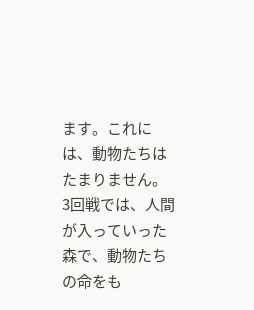ます。これには、動物たちはたまりません。
3回戦では、人間が入っていった森で、動物たちの命をも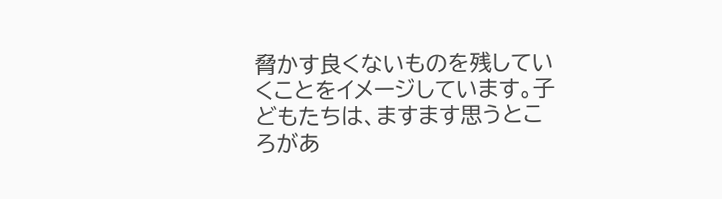脅かす良くないものを残していくことをイメージしています。子どもたちは、ますます思うところがあ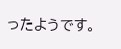ったようです。